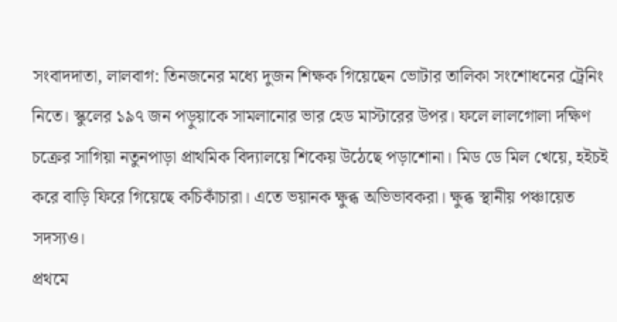সংবাদদাতা, লালবাগ: তিনজনের মধ্যে দুজন শিক্ষক গিয়েছেন ভোটার তালিকা সংশোধনের ট্রেনিং নিতে। স্কুলের ১৯৭ জন পড়ুয়াকে সামলানোর ভার হেড মাস্টারের উপর। ফলে লালগোলা দক্ষিণ চক্রের সাগিয়া নতুনপাড়া প্রাথমিক বিদ্যালয়ে শিকেয় উঠেছে পড়াশোনা। মিড ডে মিল খেয়ে, হইচই করে বাড়ি ফিরে গিয়েছে কচিকাঁচারা। এতে ভয়ানক ক্ষুব্ধ অভিভাবকরা। ক্ষুব্ধ স্থানীয় পঞ্চায়েত সদস্যও।
প্রথমে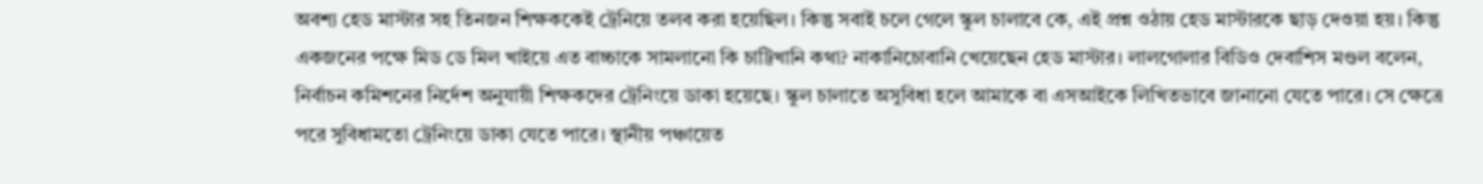অবশ্য হেড মাস্টার সহ তিনজন শিক্ষককেই ট্রেনিয়ে তলব করা হয়েছিল। কিন্তু সবাই চলে গেলে স্কুল চালাবে কে, এই প্রশ্ন ওঠায় হেড মাস্টারকে ছাড় দেওয়া হয়। কিন্তু একজনের পক্ষে মিড ডে মিল খাইয়ে এত বাচ্চাকে সামলানো কি চাট্টিখানি কথা? নাকানিচোবানি খেয়েছেন হেড মাস্টার। লালগোলার বিডিও দেবাশিস মণ্ডল বলেন, নির্বাচন কমিশনের নির্দেশ অনুযায়ী শিক্ষকদের ট্রেনিংয়ে ডাকা হয়েছে। স্কুল চালাতে অসুবিধা হলে আমাকে বা এসআইকে লিখিতভাবে জানানো যেতে পারে। সে ক্ষেত্রে পরে সুবিধামতো ট্রেনিংয়ে ডাকা যেতে পারে। স্থানীয় পঞ্চায়েত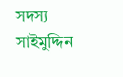সদস্য সাইমুদ্দিন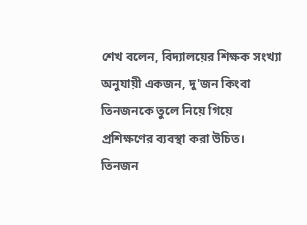শেখ বলেন, বিদ্যালয়ের শিক্ষক সংখ্যা অনুযায়ী একজন, দু'জন কিংবা তিনজনকে তুলে নিয়ে গিয়ে প্রশিক্ষণের ব্যবস্থা করা উচিত। তিনজন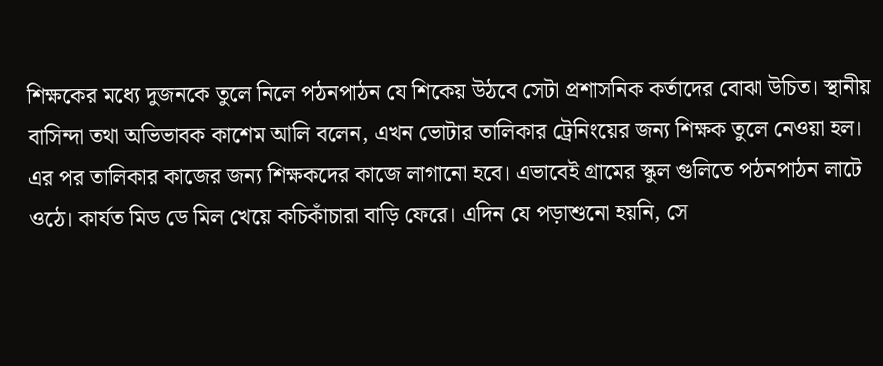শিক্ষকের মধ্যে দুজনকে তুলে নিলে পঠনপাঠন যে শিকেয় উঠবে সেটা প্রশাসনিক কর্তাদের বোঝা উচিত। স্থানীয় বাসিন্দা তথা অভিভাবক কাশেম আলি বলেন, এখন ভোটার তালিকার ট্রেনিংয়ের জন্য শিক্ষক তুলে নেওয়া হল। এর পর তালিকার কাজের জন্য শিক্ষকদের কাজে লাগানো হবে। এভাবেই গ্রামের স্কুল গুলিতে পঠনপাঠন লাটে ওঠে। কার্যত মিড ডে মিল খেয়ে কচিকাঁচারা বাড়ি ফেরে। এদিন যে পড়াশুনো হয়নি, সে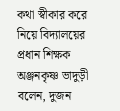কথা স্বীকার করে নিয়ে বিদ্যালয়ের প্রধান শিক্ষক অঞ্জনকৃষ্ণ ভাদুড়ী বলেন, দুজন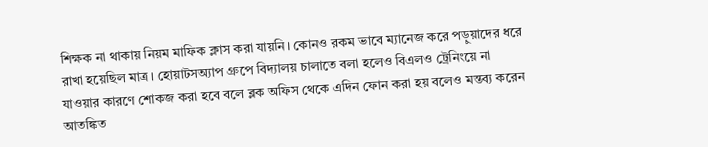শিক্ষক না থাকায় নিয়ম মাফিক ক্লাস করা যায়নি। কোনও রকম ভাবে ম্যানেজ করে পড়ুয়াদের ধরে রাখা হয়েছিল মাত্র। হোয়াটসঅ্যাপ গ্রুপে বিদ্যালয় চালাতে বলা হলেও বিএলও ট্রেনিংয়ে না যাওয়ার কারণে শোকজ করা হবে বলে ব্লক অফিস থেকে এদিন ফোন করা হয় বলেও মন্তব্য করেন আতঙ্কিত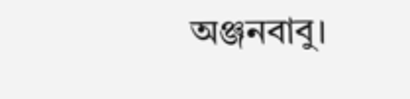অঞ্জনবাবু।